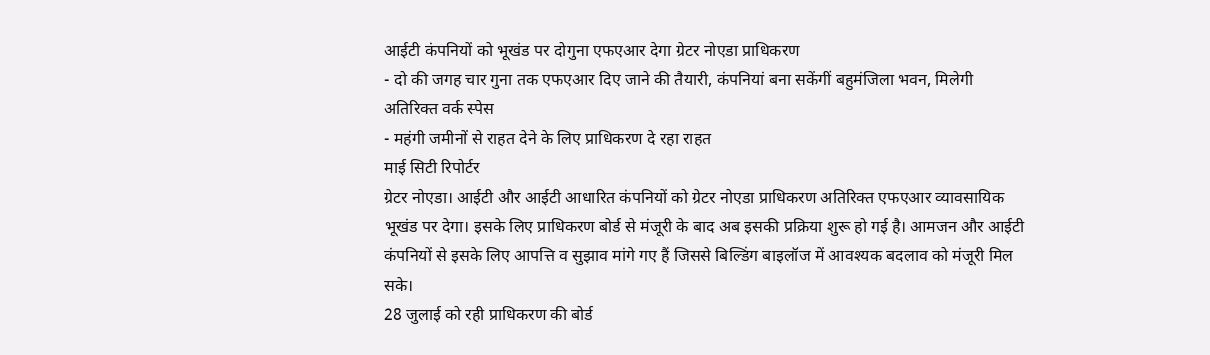आईटी कंपनियों को भूखंड पर दोगुना एफएआर देगा ग्रेटर नोएडा प्राधिकरण
- दो की जगह चार गुना तक एफएआर दिए जाने की तैयारी, कंपनियां बना सकेंगीं बहुमंजिला भवन, मिलेगी अतिरिक्त वर्क स्पेस
- महंगी जमीनों से राहत देने के लिए प्राधिकरण दे रहा राहत
माई सिटी रिपोर्टर
ग्रेटर नोएडा। आईटी और आईटी आधारित कंपनियों को ग्रेटर नोएडा प्राधिकरण अतिरिक्त एफएआर व्यावसायिक भूखंड पर देगा। इसके लिए प्राधिकरण बोर्ड से मंजूरी के बाद अब इसकी प्रक्रिया शुरू हो गई है। आमजन और आईटी कंपनियों से इसके लिए आपत्ति व सुझाव मांगे गए हैं जिससे बिल्डिंग बाइलॉज में आवश्यक बदलाव को मंजूरी मिल सके।
28 जुलाई को रही प्राधिकरण की बोर्ड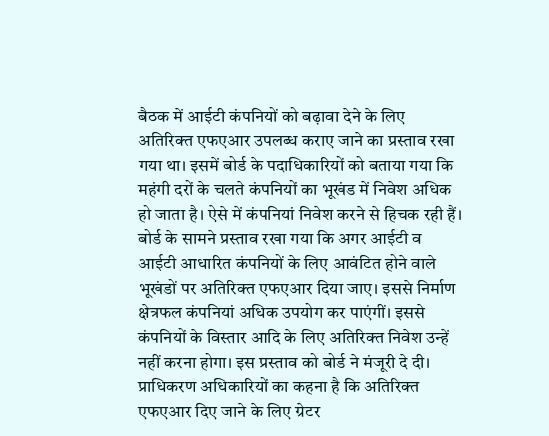बैठक में आईटी कंपनियों को बढ़ावा देने के लिए अतिरिक्त एफएआर उपलब्ध कराए जाने का प्रस्ताव रखा गया था। इसमें बोर्ड के पदाधिकारियों को बताया गया कि महंगी दरों के चलते कंपनियों का भूखंड में निवेश अधिक हो जाता है। ऐसे में कंपनियां निवेश करने से हिचक रही हैं। बोर्ड के सामने प्रस्ताव रखा गया कि अगर आईटी व आईटी आधारित कंपनियों के लिए आवंटित होने वाले भूखंडों पर अतिरिक्त एफएआर दिया जाए। इससे निर्माण क्षेत्रफल कंपनियां अधिक उपयोग कर पाएंगीं। इससे कंपनियों के विस्तार आदि के लिए अतिरिक्त निवेश उन्हें नहीं करना होगा। इस प्रस्ताव को बोर्ड ने मंजूरी दे दी।
प्राधिकरण अधिकारियों का कहना है कि अतिरिक्त एफएआर दिए जाने के लिए ग्रेटर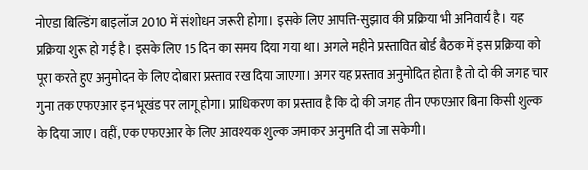नोएडा बिल्डिंग बाइलॉज 2010 में संशोधन जरूरी होगा। इसके लिए आपत्ति-सुझाव की प्रक्रिया भी अनिवार्य है। यह प्रक्रिया शुरू हो गई है। इसके लिए 15 दिन का समय दिया गया था। अगले महीने प्रस्तावित बोर्ड बैठक में इस प्रक्रिया को पूरा करते हुए अनुमोदन के लिए दोबारा प्रस्ताव रख दिया जाएगा। अगर यह प्रस्ताव अनुमोदित होता है तो दो की जगह चार गुना तक एफएआर इन भूखंड पर लागू होगा। प्राधिकरण का प्रस्ताव है कि दो की जगह तीन एफएआर बिना किसी शुल्क के दिया जाए। वहीं, एक एफएआर के लिए आवश्यक शुल्क जमाकर अनुमति दी जा सकेगी।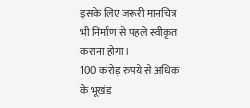इसके लिए जरूरी मानचित्र भी निर्माण से पहले स्वीकृत कराना होगा।
100 करोड़ रुपये से अधिक के भूखंड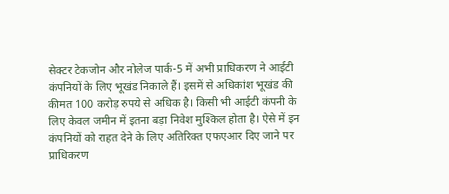सेक्टर टेकजोन और नोलेज पार्क-5 में अभी प्राधिकरण ने आईटी कंपनियों के लिए भूखंड निकाले हैं। इसमें से अधिकांश भूखंड की कीमत 100 करोड़ रुपये से अधिक है। किसी भी आईटी कंपनी के लिए केवल जमीन में इतना बड़ा निवेश मुश्किल होता है। ऐसे में इन कंपनियों को राहत देने के लिए अतिरिक्त एफएआर दिए जाने पर प्राधिकरण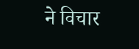ने विचार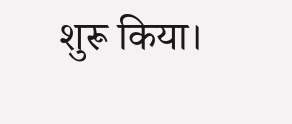शुरू किया।